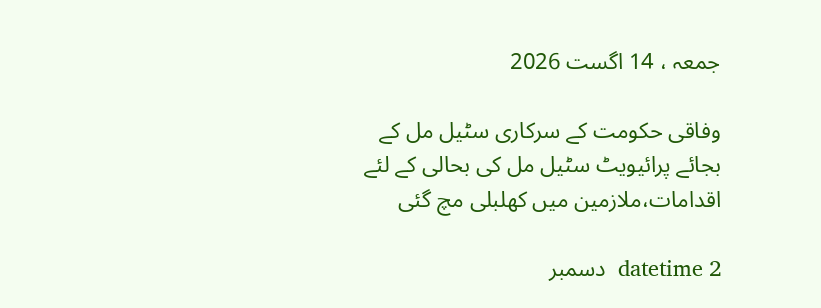جمعہ ، 14 اگست 2026

وفاقی حکومت کے سرکاری سٹیل مل کے بجائے پرائیویٹ سٹیل مل کی بحالی کے لئے اقدامات،ملازمین میں کھلبلی مچ گئی

datetime 2  دسمبر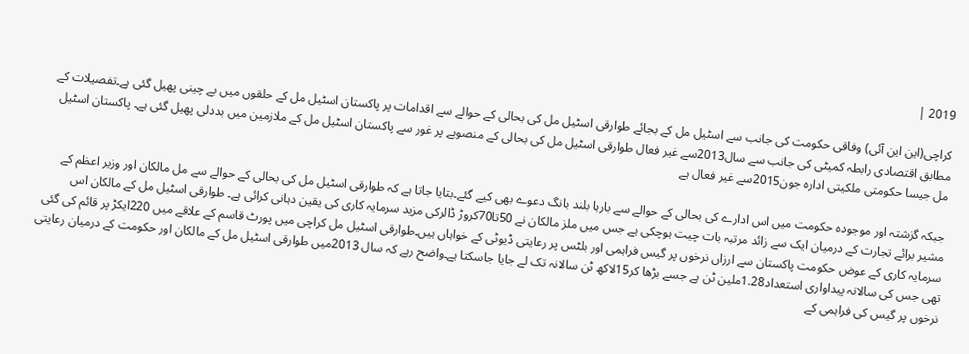2019 |

کراچی(این این آئی) وفاقی حکومت کی جانب سے اسٹیل مل کے بجائے طوارقی اسٹیل مل کی بحالی کے حوالے سے اقدامات پر پاکستان اسٹیل مل کے حلقوں میں بے چینی پھیل گئی ہے۔تفصیلات کے مطابق اقتصادی رابطہ کمیٹی کی جانب سے سال2013سے غیر فعال طوارقی اسٹیل مل کی بحالی کے منصوبے پر غور سے پاکستان اسٹیل مل کے ملازمین میں بددلی پھیل گئی ہے۔ پاکستان اسٹیل مل جیسا حکومتی ملکیتی ادارہ جون2015سے غیر فعال ہے

جبکہ گزشتہ اور موجودہ حکومت میں اس ادارے کی بحالی کے حوالے سے بارہا بلند بانگ دعوے بھی کیے گئے۔بتایا جاتا ہے کہ طوارقی اسٹیل مل کی بحالی کے حوالے سے مل مالکان اور وزیر اعظم کے مشیر برائے تجارت کے درمیان ایک سے زائد مرتبہ بات چیت ہوچکی ہے جس میں ملز مالکان نے 50تا70کروڑ ڈالرکی مزید سرمایہ کاری کی یقین دہانی کرائی ہے۔ طوارقی اسٹیل مل کے مالکان اس سرمایہ کاری کے عوض حکومت پاکستان سے ارزاں نرخوں پر گیس فراہمی اور بلٹس پر رعایتی ڈیوٹی کے خواہاں ہیں۔طوارقی اسٹیل مل کراچی میں پورٹ قاسم کے علاقے میں 220ایکڑ پر قائم کی گئی تھی جس کی سالانہ پیداواری استعداد1.28ملین ٹن ہے جسے بڑھا کر15لاکھ ٹن سالانہ تک لے جایا جاسکتا ہے۔واضح رہے کہ سال 2013میں طوارقی اسٹیل مل کے مالکان اور حکومت کے درمیان رعایتی نرخوں پر گیس کی فراہمی کے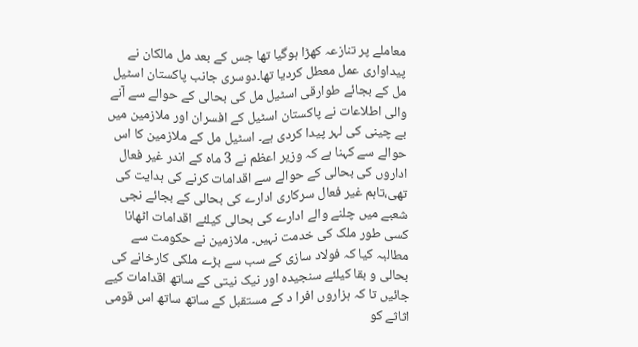معاملے پر تنازعہ کھڑا ہوگیا تھا جس کے بعد مل مالکان نے پیداواری عمل معطل کردیا تھا۔دوسری جانب پاکستان اسٹیل مل کے بجائے طوارقی اسٹیل مل کی بحالی کے حوالے سے آنے والی اطلاعات نے پاکستان اسٹیل کے افسران اور ملازمین میں بے چینی کی لہر پیدا کردی ہے۔ اسٹیل مل کے ملازمین کا اس حوالے سے کہنا ہے کہ وزیر اعظم نے 3 ماہ کے اندر غیر فعال اداروں کی بحالی کے حوالے سے اقدامات کرنے کی ہدایت کی تھی،تاہم غیر فعال سرکاری ادارے کی بحالی کے بجائے نجی شعبے میں چلنے والے ادارے کی بحالی کیلئے اقدامات اٹھانا کسی طور ملک کی خدمت نہیں۔ ملازمین نے حکومت سے مطالبہ کیا کہ فولاد سازی کے سب سے بڑے ملکی کارخانے کی بحالی و بقا کیلئے سنجیدہ اور نیک نیتی کے ساتھ اقدامات کیے جائیں تا کہ ہزاروں افرا د کے مستقبل کے ساتھ ساتھ اس قومی اثاثے کو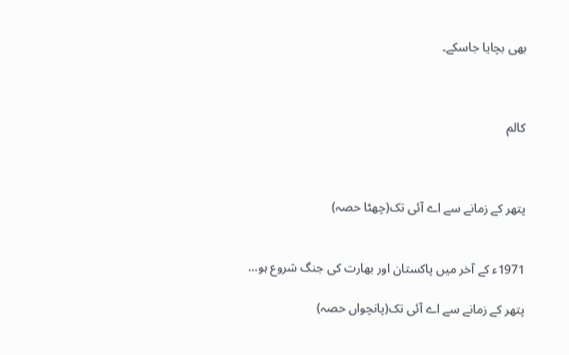بھی بچایا جاسکے۔



کالم



پتھر کے زمانے سے اے آئی تک(چھٹا حصہ)


1971ء کے آخر میں پاکستان اور بھارت کی جنگ شروع ہو…

پتھر کے زمانے سے اے آئی تک(پانچواں حصہ)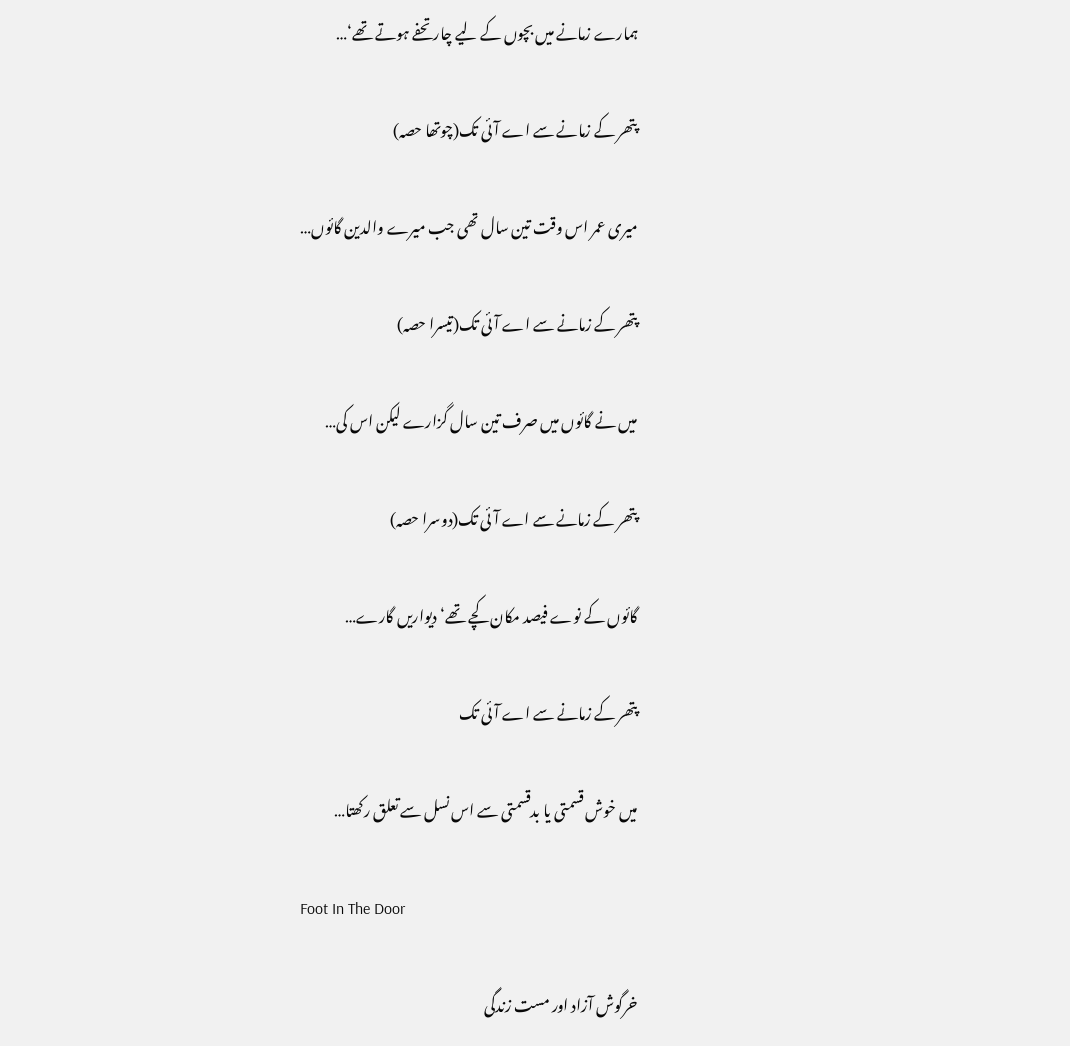ہمارے زمانے میں بچوں کے لیے چار تحفے ہوتے تھے‘…

پتھر کے زمانے سے اے آئی تک(چوتھا حصہ)

میری عمر اس وقت تین سال تھی جب میرے والدین گائوں…

پتھر کے زمانے سے اے آئی تک(تیسرا حصہ)

میں نے گائوں میں صرف تین سال گزارے لیکن اس کی…

پتھر کے زمانے سے اے آئی تک(دوسرا حصہ)

گائوں کے نوے فیصد مکان کچے تھے‘ دیواریں گارے…

پتھر کے زمانے سے اے آئی تک

میں خوش قسمتی یا بدقسمتی سے اس نسل سے تعلق رکھتا…

Foot In The Door

خرگوش آزاد اور مست زندگی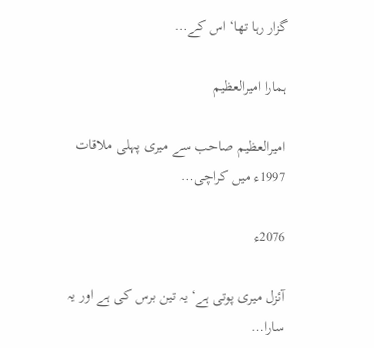گزار رہا تھا‘ اس کے…

ہمارا امیرالعظیم

امیرالعظیم صاحب سے میری پہلی ملاقات 1997ء میں کراچی…

2076ء

آئزل میری پوتی ہے‘ یہ تین برس کی ہے اور یہ سارا…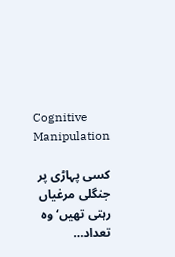Cognitive Manipulation

کسی پہاڑی پر جنگلی مرغیاں رہتی تھیں‘ وہ تعداد…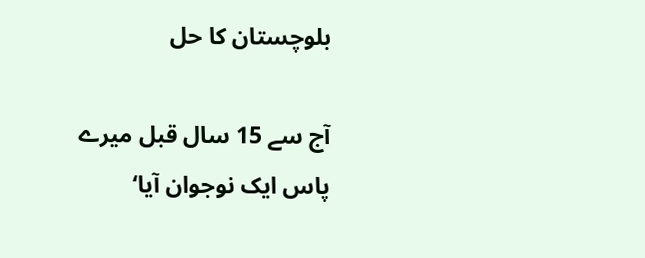بلوچستان کا حل

آج سے 15 سال قبل میرے پاس ایک نوجوان آیا‘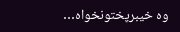وہ خیبرپختونخواہ…